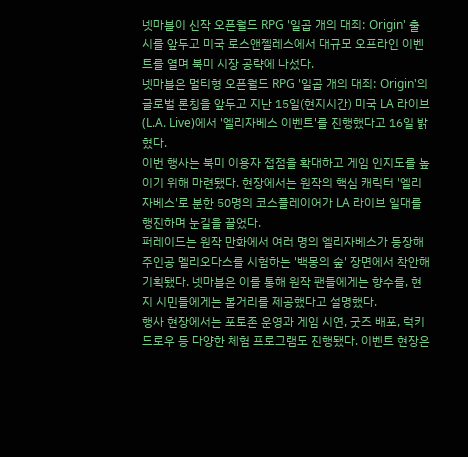넷마블이 신작 오픈월드 RPG '일곱 개의 대죄: Origin' 출시를 앞두고 미국 로스앤젤레스에서 대규모 오프라인 이벤트를 열며 북미 시장 공략에 나섰다.
넷마블은 멀티형 오픈월드 RPG '일곱 개의 대죄: Origin'의 글로벌 론칭을 앞두고 지난 15일(현지시간) 미국 LA 라이브(L.A. Live)에서 '엘리자베스 이벤트'를 진행했다고 16일 밝혔다.
이번 행사는 북미 이용자 접점을 확대하고 게임 인지도를 높이기 위해 마련됐다. 현장에서는 원작의 핵심 캐릭터 '엘리자베스'로 분한 50명의 코스플레이어가 LA 라이브 일대를 행진하며 눈길을 끌었다.
퍼레이드는 원작 만화에서 여러 명의 엘리자베스가 등장해 주인공 멜리오다스를 시험하는 '백몽의 숲' 장면에서 착안해 기획됐다. 넷마블은 이를 통해 원작 팬들에게는 향수를, 현지 시민들에게는 볼거리를 제공했다고 설명했다.
행사 현장에서는 포토존 운영과 게임 시연, 굿즈 배포, 럭키 드로우 등 다양한 체험 프로그램도 진행됐다. 이벤트 현장은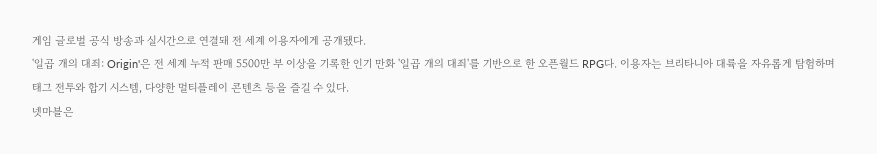게임 글로벌 공식 방송과 실시간으로 연결돼 전 세계 이용자에게 공개됐다.
'일곱 개의 대죄: Origin'은 전 세계 누적 판매 5500만 부 이상을 기록한 인기 만화 '일곱 개의 대죄'를 기반으로 한 오픈월드 RPG다. 이용자는 브리타니아 대륙을 자유롭게 탐험하며 태그 전투와 합기 시스템, 다양한 멀티플레이 콘텐츠 등을 즐길 수 있다.
넷마블은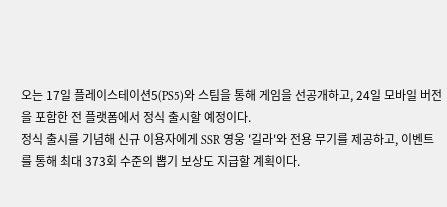오는 17일 플레이스테이션5(PS5)와 스팀을 통해 게임을 선공개하고, 24일 모바일 버전을 포함한 전 플랫폼에서 정식 출시할 예정이다.
정식 출시를 기념해 신규 이용자에게 SSR 영웅 '길라'와 전용 무기를 제공하고, 이벤트를 통해 최대 373회 수준의 뽑기 보상도 지급할 계획이다.